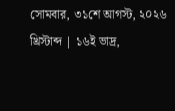সোমবার, ৩১শে আগস্ট, ২০২৬ খ্রিস্টাব্দ | ১৬ই ভাদ্র,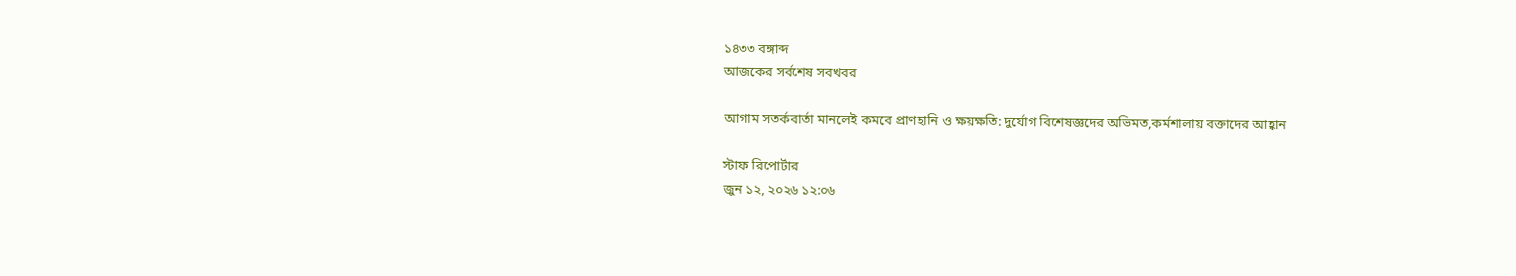১৪৩৩ বঙ্গাব্দ
আজকের সর্বশেষ সবখবর

আগাম সতর্কবার্তা মানলেই কমবে প্রাণহানি ও ক্ষয়ক্ষতি: দুর্যোগ বিশেষজ্ঞদের অভিমত,কর্মশালায় বক্তাদের আহ্বান

স্টাফ রিপোর্টার
জুন ১২, ২০২৬ ১২:০৬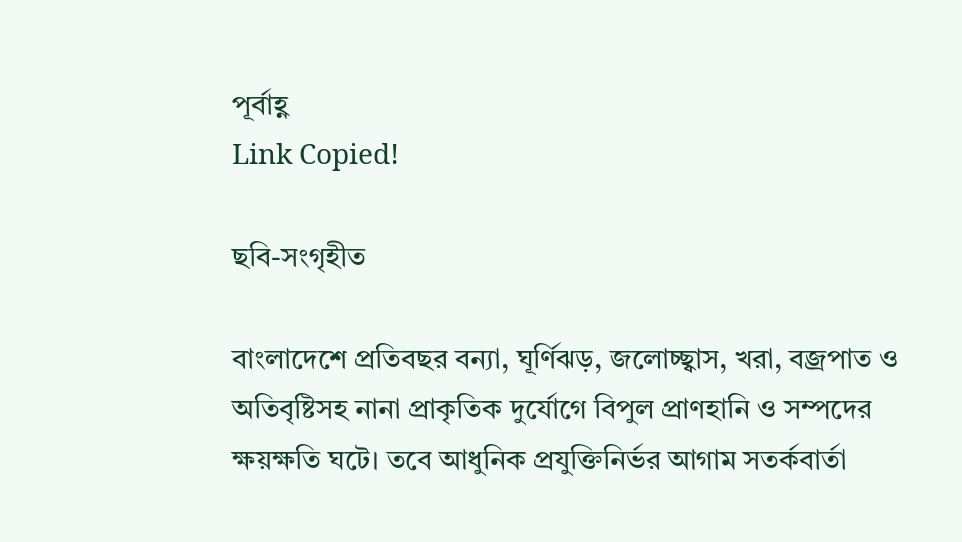পূর্বাহ্ণ
Link Copied!

ছবি-সংগৃহীত

বাংলাদেশে প্রতিবছর বন্যা, ঘূর্ণিঝড়, জলোচ্ছ্বাস, খরা, বজ্রপাত ও অতিবৃষ্টিসহ নানা প্রাকৃতিক দুর্যোগে বিপুল প্রাণহানি ও সম্পদের ক্ষয়ক্ষতি ঘটে। তবে আধুনিক প্রযুক্তিনির্ভর আগাম সতর্কবার্তা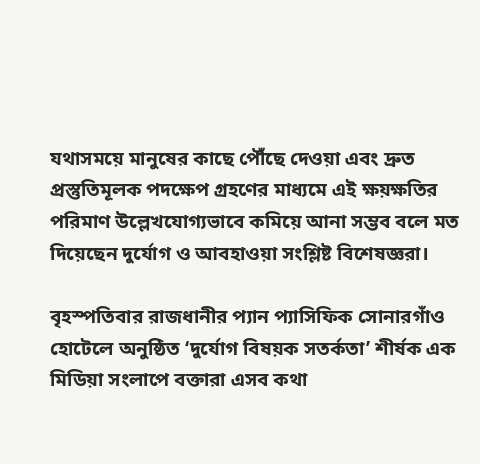যথাসময়ে মানুষের কাছে পৌঁছে দেওয়া এবং দ্রুত প্রস্তুতিমূলক পদক্ষেপ গ্রহণের মাধ্যমে এই ক্ষয়ক্ষতির পরিমাণ উল্লেখযোগ্যভাবে কমিয়ে আনা সম্ভব বলে মত দিয়েছেন দুর্যোগ ও আবহাওয়া সংশ্লিষ্ট বিশেষজ্ঞরা।

বৃহস্পতিবার রাজধানীর প্যান প্যাসিফিক সোনারগাঁও হোটেলে অনুষ্ঠিত ‘দুর্যোগ বিষয়ক সতর্কতা’ শীর্ষক এক মিডিয়া সংলাপে বক্তারা এসব কথা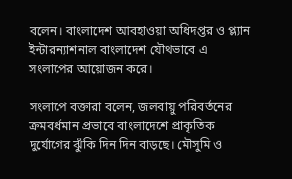বলেন। বাংলাদেশ আবহাওয়া অধিদপ্তর ও প্ল্যান ইন্টারন্যাশনাল বাংলাদেশ যৌথভাবে এ সংলাপের আয়োজন করে।

সংলাপে বক্তারা বলেন, জলবায়ু পরিবর্তনের ক্রমবর্ধমান প্রভাবে বাংলাদেশে প্রাকৃতিক দুর্যোগের ঝুঁকি দিন দিন বাড়ছে। মৌসুমি ও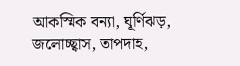আকস্মিক বন্যা, ঘূর্ণিঝড়, জলোচ্ছ্বাস, তাপদাহ,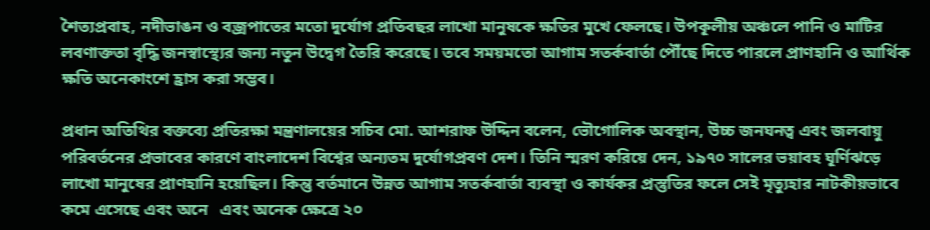শৈত্যপ্রবাহ, নদীভাঙন ও বজ্রপাতের মতো দুর্যোগ প্রতিবছর লাখো মানুষকে ক্ষতির মুখে ফেলছে। উপকূলীয় অঞ্চলে পানি ও মাটির লবণাক্ততা বৃদ্ধি জনস্বাস্থ্যের জন্য নতুন উদ্বেগ তৈরি করেছে। তবে সময়মতো আগাম সতর্কবার্তা পৌঁছে দিতে পারলে প্রাণহানি ও আর্থিক ক্ষতি অনেকাংশে হ্রাস করা সম্ভব।

প্রধান অতিথির বক্তব্যে প্রতিরক্ষা মন্ত্রণালয়ের সচিব মো. আশরাফ উদ্দিন বলেন, ভৌগোলিক অবস্থান, উচ্চ জনঘনত্ব এবং জলবায়ু পরিবর্তনের প্রভাবের কারণে বাংলাদেশ বিশ্বের অন্যতম দুর্যোগপ্রবণ দেশ। তিনি স্মরণ করিয়ে দেন, ১৯৭০ সালের ভয়াবহ ঘূর্ণিঝড়ে লাখো মানুষের প্রাণহানি হয়েছিল। কিন্তু বর্তমানে উন্নত আগাম সতর্কবার্তা ব্যবস্থা ও কার্যকর প্রস্তুতির ফলে সেই মৃত্যুহার নাটকীয়ভাবে কমে এসেছে এবং অনে   এবং অনেক ক্ষেত্রে ২০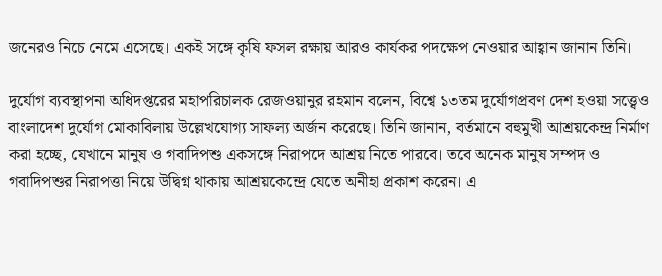জনেরও নিচে নেমে এসেছে। একই সঙ্গে কৃষি ফসল রক্ষায় আরও কার্যকর পদক্ষেপ নেওয়ার আহ্বান জানান তিনি।

দুর্যোগ ব্যবস্থাপনা অধিদপ্তরের মহাপরিচালক রেজওয়ানুর রহমান বলেন, বিশ্বে ১৩তম দুর্যোগপ্রবণ দেশ হওয়া সত্ত্বেও বাংলাদেশ দুর্যোগ মোকাবিলায় উল্লেখযোগ্য সাফল্য অর্জন করেছে। তিনি জানান, বর্তমানে বহুমুখী আশ্রয়কেন্দ্র নির্মাণ করা হচ্ছে, যেখানে মানুষ ও গবাদিপশু একসঙ্গে নিরাপদে আশ্রয় নিতে পারবে। তবে অনেক মানুষ সম্পদ ও গবাদিপশুর নিরাপত্তা নিয়ে উদ্বিগ্ন থাকায় আশ্রয়কেন্দ্রে যেতে অনীহা প্রকাশ করেন। এ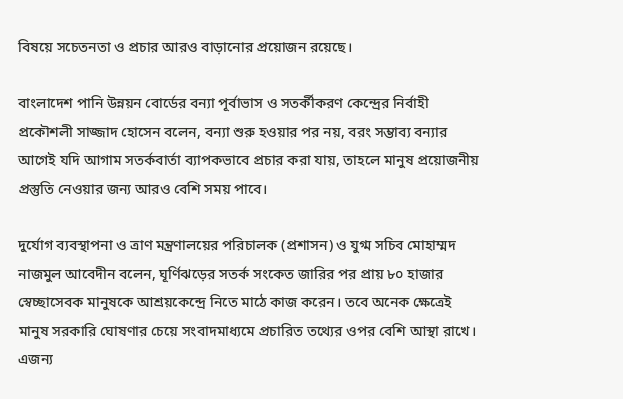বিষয়ে সচেতনতা ও প্রচার আরও বাড়ানোর প্রয়োজন রয়েছে।

বাংলাদেশ পানি উন্নয়ন বোর্ডের বন্যা পূর্বাভাস ও সতর্কীকরণ কেন্দ্রের নির্বাহী প্রকৌশলী সাজ্জাদ হোসেন বলেন, বন্যা শুরু হওয়ার পর নয়, বরং সম্ভাব্য বন্যার আগেই যদি আগাম সতর্কবার্তা ব্যাপকভাবে প্রচার করা যায়, তাহলে মানুষ প্রয়োজনীয় প্রস্তুতি নেওয়ার জন্য আরও বেশি সময় পাবে।

দুর্যোগ ব্যবস্থাপনা ও ত্রাণ মন্ত্রণালয়ের পরিচালক (প্রশাসন) ও যুগ্ম সচিব মোহাম্মদ নাজমুল আবেদীন বলেন, ঘূর্ণিঝড়ের সতর্ক সংকেত জারির পর প্রায় ৮০ হাজার স্বেচ্ছাসেবক মানুষকে আশ্রয়কেন্দ্রে নিতে মাঠে কাজ করেন। তবে অনেক ক্ষেত্রেই মানুষ সরকারি ঘোষণার চেয়ে সংবাদমাধ্যমে প্রচারিত তথ্যের ওপর বেশি আস্থা রাখে। এজন্য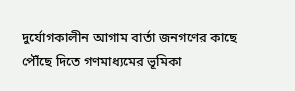দুর্যোগকালীন আগাম বার্তা জনগণের কাছে পৌঁছে দিতে গণমাধ্যমের ভূমিকা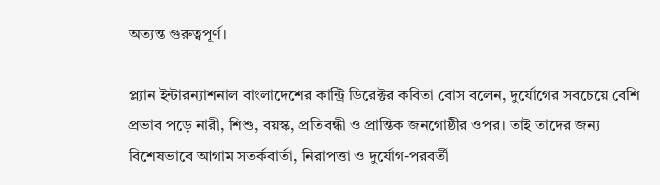অত্যন্ত গুরুত্বপূর্ণ।

প্ল্যান ইন্টারন্যাশনাল বাংলাদেশের কান্ট্রি ডিরেক্টর কবিতা বোস বলেন, দুর্যোগের সবচেয়ে বেশি প্রভাব পড়ে নারী, শিশু, বয়স্ক, প্রতিবন্ধী ও প্রান্তিক জনগোষ্ঠীর ওপর। তাই তাদের জন্য বিশেষভাবে আগাম সতর্কবার্তা, নিরাপত্তা ও দুর্যোগ-পরবর্তী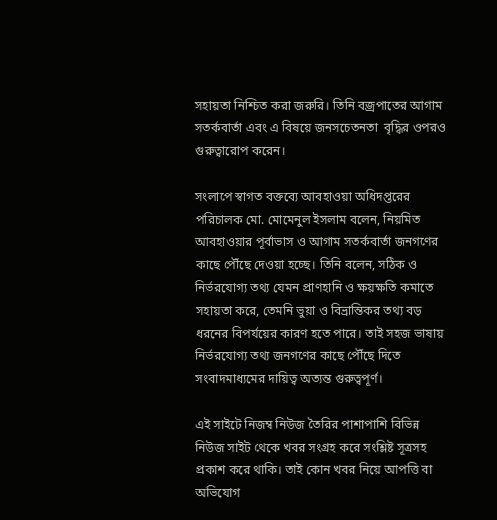সহায়তা নিশ্চিত করা জরুরি। তিনি বজ্রপাতের আগাম সতর্কবার্তা এবং এ বিষয়ে জনসচেতনতা  বৃদ্ধির ওপরও গুরুত্বারোপ করেন।

সংলাপে স্বাগত বক্তব্যে আবহাওয়া অধিদপ্তরের পরিচালক মো. মোমেনুল ইসলাম বলেন, নিয়মিত আবহাওয়ার পূর্বাভাস ও আগাম সতর্কবার্তা জনগণের কাছে পৌঁছে দেওয়া হচ্ছে। তিনি বলেন, সঠিক ও নির্ভরযোগ্য তথ্য যেমন প্রাণহানি ও ক্ষয়ক্ষতি কমাতে সহায়তা করে, তেমনি ভুয়া ও বিভ্রান্তিকর তথ্য বড় ধরনের বিপর্যয়ের কারণ হতে পারে। তাই সহজ ভাষায় নির্ভরযোগ্য তথ্য জনগণের কাছে পৌঁছে দিতে সংবাদমাধ্যমের দায়িত্ব অত্যন্ত গুরুত্বপূর্ণ।

এই সাইটে নিজম্ব নিউজ তৈরির পাশাপাশি বিভিন্ন নিউজ সাইট থেকে খবর সংগ্রহ করে সংশ্লিষ্ট সূত্রসহ প্রকাশ করে থাকি। তাই কোন খবর নিয়ে আপত্তি বা অভিযোগ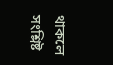থাকলে সংশ্লিষ্ট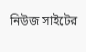নিউজ সাইটের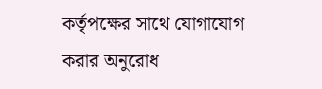কর্তৃপক্ষের সাথে যোগাযোগ করার অনুরোধ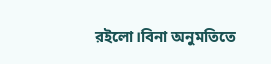রইলো।বিনা অনুমতিতে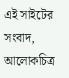এই সাইটের সংবাদ, আলোকচিত্র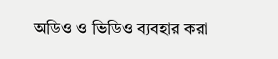অডিও ও ভিডিও ব্যবহার করা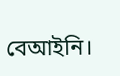বেআইনি।